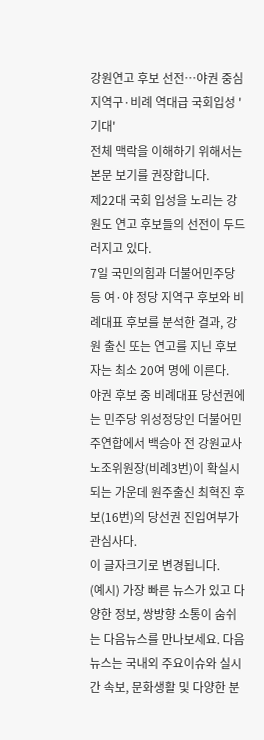강원연고 후보 선전…야권 중심 지역구·비례 역대급 국회입성 '기대'
전체 맥락을 이해하기 위해서는 본문 보기를 권장합니다.
제22대 국회 입성을 노리는 강원도 연고 후보들의 선전이 두드러지고 있다.
7일 국민의힘과 더불어민주당 등 여·야 정당 지역구 후보와 비례대표 후보를 분석한 결과, 강원 출신 또는 연고를 지닌 후보자는 최소 20여 명에 이른다.
야권 후보 중 비례대표 당선권에는 민주당 위성정당인 더불어민주연합에서 백승아 전 강원교사노조위원장(비례3번)이 확실시되는 가운데 원주출신 최혁진 후보(16번)의 당선권 진입여부가 관심사다.
이 글자크기로 변경됩니다.
(예시) 가장 빠른 뉴스가 있고 다양한 정보, 쌍방향 소통이 숨쉬는 다음뉴스를 만나보세요. 다음뉴스는 국내외 주요이슈와 실시간 속보, 문화생활 및 다양한 분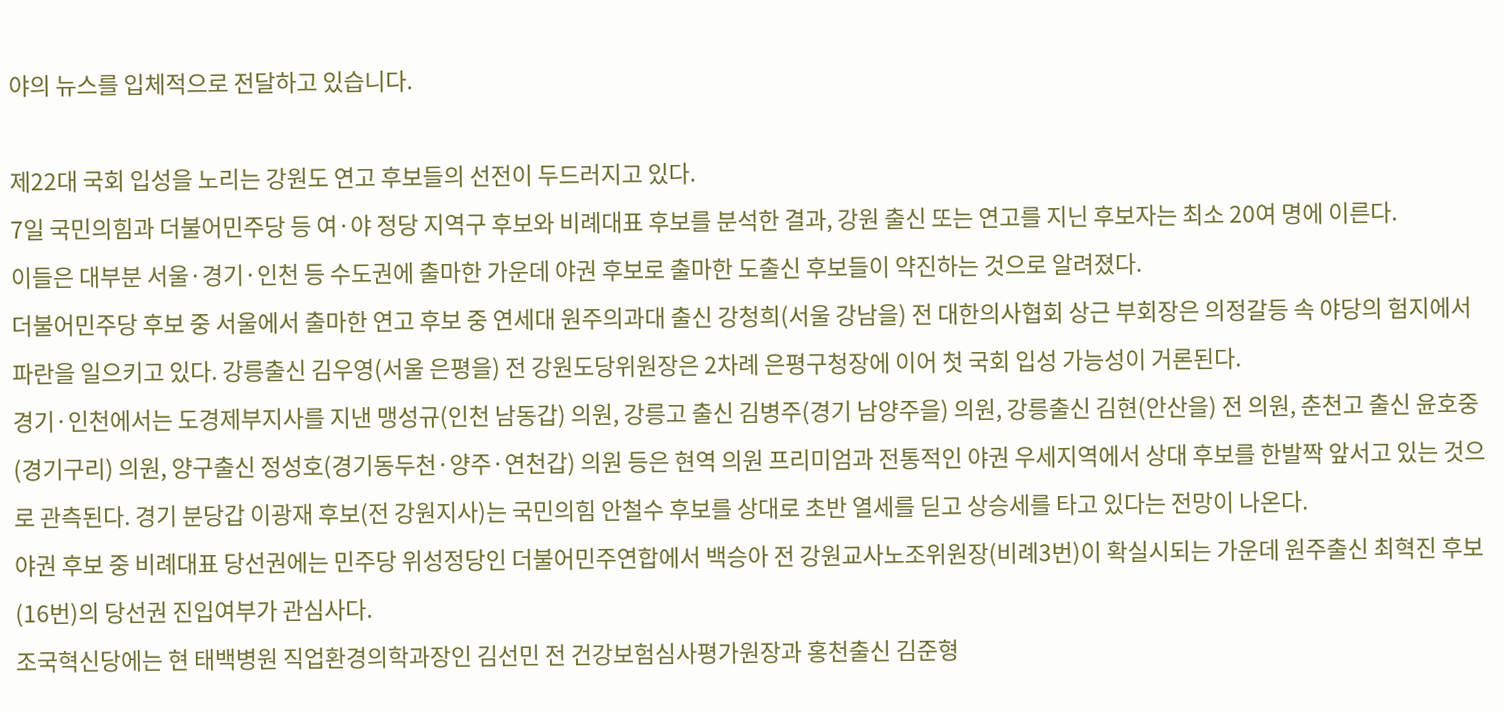야의 뉴스를 입체적으로 전달하고 있습니다.

제22대 국회 입성을 노리는 강원도 연고 후보들의 선전이 두드러지고 있다.
7일 국민의힘과 더불어민주당 등 여·야 정당 지역구 후보와 비례대표 후보를 분석한 결과, 강원 출신 또는 연고를 지닌 후보자는 최소 20여 명에 이른다.
이들은 대부분 서울·경기·인천 등 수도권에 출마한 가운데 야권 후보로 출마한 도출신 후보들이 약진하는 것으로 알려졌다.
더불어민주당 후보 중 서울에서 출마한 연고 후보 중 연세대 원주의과대 출신 강청희(서울 강남을) 전 대한의사협회 상근 부회장은 의정갈등 속 야당의 험지에서 파란을 일으키고 있다. 강릉출신 김우영(서울 은평을) 전 강원도당위원장은 2차례 은평구청장에 이어 첫 국회 입성 가능성이 거론된다.
경기·인천에서는 도경제부지사를 지낸 맹성규(인천 남동갑) 의원, 강릉고 출신 김병주(경기 남양주을) 의원, 강릉출신 김현(안산을) 전 의원, 춘천고 출신 윤호중(경기구리) 의원, 양구출신 정성호(경기동두천·양주·연천갑) 의원 등은 현역 의원 프리미엄과 전통적인 야권 우세지역에서 상대 후보를 한발짝 앞서고 있는 것으로 관측된다. 경기 분당갑 이광재 후보(전 강원지사)는 국민의힘 안철수 후보를 상대로 초반 열세를 딛고 상승세를 타고 있다는 전망이 나온다.
야권 후보 중 비례대표 당선권에는 민주당 위성정당인 더불어민주연합에서 백승아 전 강원교사노조위원장(비례3번)이 확실시되는 가운데 원주출신 최혁진 후보(16번)의 당선권 진입여부가 관심사다.
조국혁신당에는 현 태백병원 직업환경의학과장인 김선민 전 건강보험심사평가원장과 홍천출신 김준형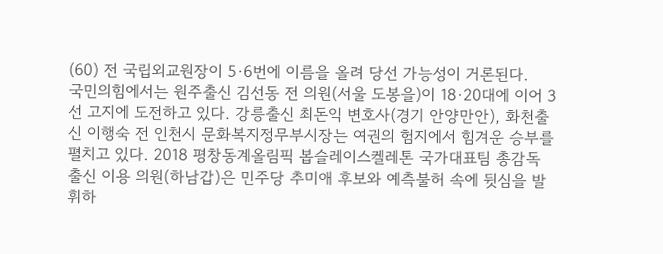(60) 전 국립외교원장이 5·6번에 이름을 올려 당선 가능성이 거론된다.
국민의힘에서는 원주출신 김선동 전 의원(서울 도봉을)이 18·20대에 이어 3선 고지에 도전하고 있다. 강릉출신 최돈익 변호사(경기 안양만안), 화천출신 이행숙 전 인천시 문화복지정무부시장는 여권의 험지에서 힘겨운 승부를 펼치고 있다. 2018 평창동계올림픽 봅슬레이스켈레톤 국가대표팀 총감독 출신 이용 의원(하남갑)은 민주당 추미애 후보와 예측불허 속에 뒷심을 발휘하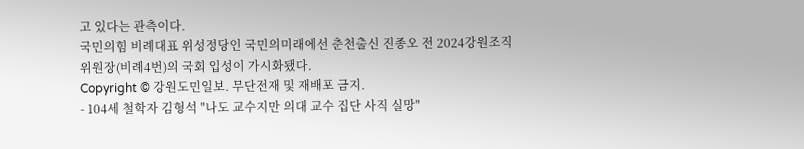고 있다는 관측이다.
국민의힘 비례대표 위성정당인 국민의미래에선 춘천출신 진종오 전 2024강원조직위원장(비례4번)의 국회 입성이 가시화됐다.
Copyright © 강원도민일보. 무단전재 및 재배포 금지.
- 104세 철학자 김형석 "나도 교수지만 의대 교수 집단 사직 실망"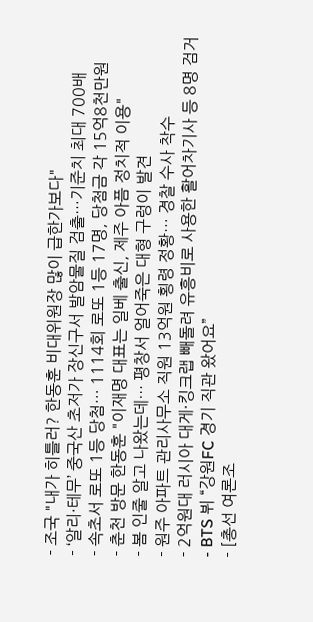- 조국 "내가 히틀러? 한동훈 비대위원장 많이 급한가보다"
- ‘알리·테무’ 중국산 초저가 장신구서 발암물질 검출…기준치 최대 700배
- 속초서 로또 1등 당첨… 1114회 로또 1등 17명, 당첨금 각 15억8천만원
- 춘천 방문 한동훈 "이재명 대표는 일베 출신, 제주 아픔 정치적 이용"
- 봄 인줄 알고 나왔는데… 평창서 얼어죽은 대형 구렁이 발견
- 원주 아파트 관리사무소 직원 13억원 횡령 정황… 경찰 수사 착수
- 2억원대 러시아 대게·킹크랩 빼돌려 유흥비로 사용한 활어차기사 등 8명 검거
- BTS 뷔 “강원FC 경기 직관 왔어요”
- [총선 여론조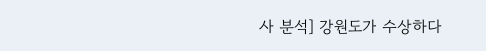사 분석] 강원도가 수상하다